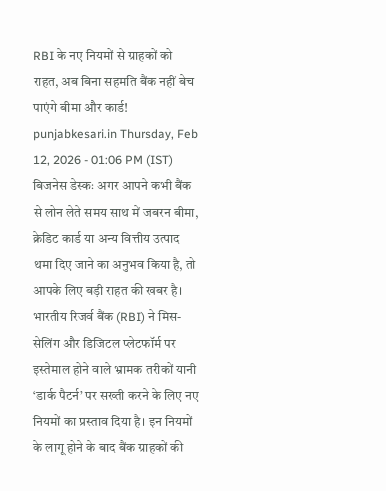RBI के नए नियमों से ग्राहकों को राहत, अब बिना सहमति बैंक नहीं बेच पाएंगे बीमा और कार्ड!
punjabkesari.in Thursday, Feb 12, 2026 - 01:06 PM (IST)
बिजनेस डेस्कः अगर आपने कभी बैंक से लोन लेते समय साथ में जबरन बीमा, क्रेडिट कार्ड या अन्य वित्तीय उत्पाद थमा दिए जाने का अनुभव किया है, तो आपके लिए बड़ी राहत की खबर है। भारतीय रिजर्व बैंक (RBI) ने मिस-सेलिंग और डिजिटल प्लेटफॉर्म पर इस्तेमाल होने वाले भ्रामक तरीकों यानी ‘डार्क पैटर्न’ पर सख्ती करने के लिए नए नियमों का प्रस्ताव दिया है। इन नियमों के लागू होने के बाद बैंक ग्राहकों की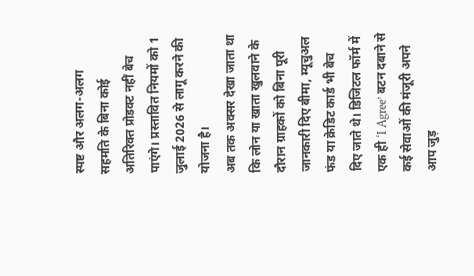स्पष्ट और अलग-अलग सहमति के बिना कोई अतिरिक्त प्रोडक्ट नहीं बेच पाएंगे। प्रस्तावित नियमों को 1 जुलाई 2026 से लागू करने की योजना है।
अब तक अक्सर देखा जाता था कि लोन या खाता खुलवाने के दौरान ग्राहकों को बिना पूरी जानकारी दिए बीमा, म्यूचुअल फंड या क्रेडिट कार्ड भी बेच दिए जाते थे। डिजिटल फॉर्म में एक ही ‘I Agree’ बटन दबाने से कई सेवाओं की मंजूरी अपने आप जुड़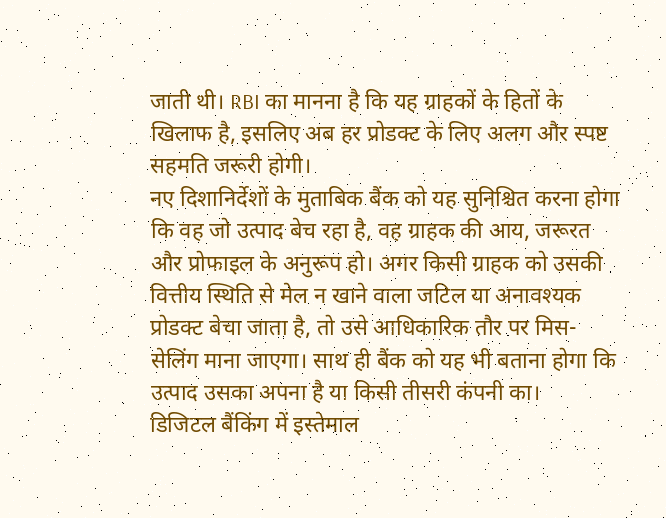जाती थी। RBI का मानना है कि यह ग्राहकों के हितों के खिलाफ है, इसलिए अब हर प्रोडक्ट के लिए अलग और स्पष्ट सहमति जरूरी होगी।
नए दिशानिर्देशों के मुताबिक बैंक को यह सुनिश्चित करना होगा कि वह जो उत्पाद बेच रहा है, वह ग्राहक की आय, जरूरत और प्रोफाइल के अनुरूप हो। अगर किसी ग्राहक को उसकी वित्तीय स्थिति से मेल न खाने वाला जटिल या अनावश्यक प्रोडक्ट बेचा जाता है, तो उसे आधिकारिक तौर पर मिस-सेलिंग माना जाएगा। साथ ही बैंक को यह भी बताना होगा कि उत्पाद उसका अपना है या किसी तीसरी कंपनी का।
डिजिटल बैंकिंग में इस्तेमाल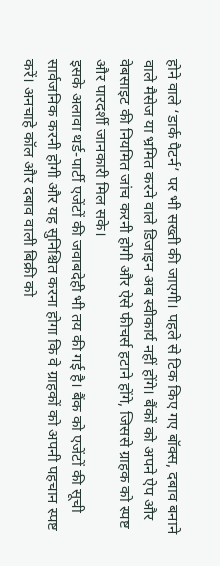होने वाले ‘डार्क पैटर्न’ पर भी सख्ती की जाएगी। पहले से टिक किए गए बॉक्स, दबाव बनाने वाले मैसेज या भ्रमित करने वाले डिजाइन अब स्वीकार्य नहीं होंगे। बैंकों को अपने ऐप और वेबसाइट की नियमित जांच करनी होगी और ऐसे फीचर्स हटाने होंगे, जिससे ग्राहक को स्पष्ट और पारदर्शी जानकारी मिल सके।
इसके अलावा थर्ड-पार्टी एजेंटों की जवाबदेही भी तय की गई है। बैंक को एजेंटों की सूची सार्वजनिक करनी होगी और यह सुनिश्चित करना होगा कि वे ग्राहकों को अपनी पहचान स्पष्ट करें। अनचाहे कॉल और दबाव वाली बिक्री को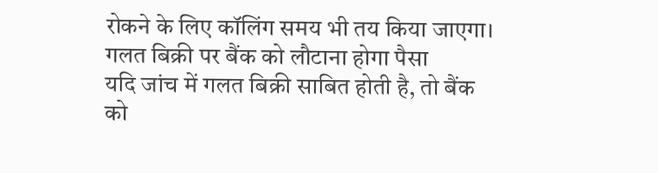रोकने के लिए कॉलिंग समय भी तय किया जाएगा।
गलत बिक्री पर बैंक को लौटाना होगा पैसा
यदि जांच में गलत बिक्री साबित होती है, तो बैंक को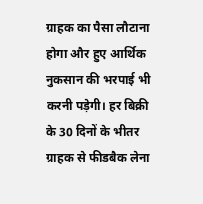ग्राहक का पैसा लौटाना होगा और हुए आर्थिक नुकसान की भरपाई भी करनी पड़ेगी। हर बिक्री के 30 दिनों के भीतर ग्राहक से फीडबैक लेना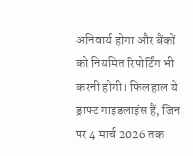अनिवार्य होगा और बैंकों को नियमित रिपोर्टिंग भी करनी होगी। फिलहाल ये ड्राफ्ट गाइडलाइंस हैं, जिन पर 4 मार्च 2026 तक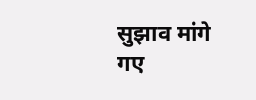सुझाव मांगे गए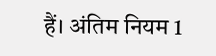हैं। अंतिम नियम 1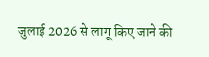जुलाई 2026 से लागू किए जाने की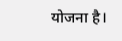योजना है।